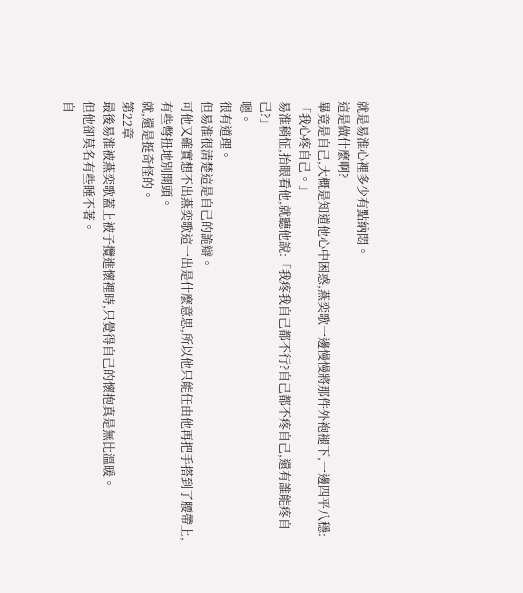就是易淮心裡多少有點納悶。
這是做什麼啊?
畢竟是自己,大概是知道他心中困惑,燕奕歌一邊慢慢將那件外袍褪下,一邊四平八穩:「我心疼自己。」
易淮稍怔,抬眼看他,就聽他說:「我疼我自己都不行?自己都不疼自己,還有誰能疼自己?」
嗯。
很有道理。
但易淮很清楚這是自己的詭辯。
可他又確實想不出燕奕歌這一出是什麼意思,所以他只能任由他再把手搭到了腰帶上,有些彆扭地別開頭。
就,還是挺奇怪的。
第22章
最後易淮被燕奕歌蓋上被子攬進懷裡時,只覺得自己的懷抱真是無比溫暖。
但他卻莫名有些睡不著。
自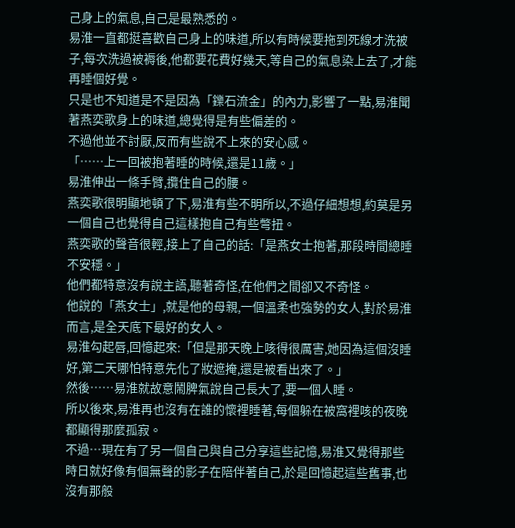己身上的氣息,自己是最熟悉的。
易淮一直都挺喜歡自己身上的味道,所以有時候要拖到死線才洗被子,每次洗過被褥後,他都要花費好幾天,等自己的氣息染上去了,才能再睡個好覺。
只是也不知道是不是因為「鑠石流金」的內力,影響了一點,易淮聞著燕奕歌身上的味道,總覺得是有些偏差的。
不過他並不討厭,反而有些說不上來的安心感。
「……上一回被抱著睡的時候,還是11歲。」
易淮伸出一條手臂,攬住自己的腰。
燕奕歌很明顯地頓了下,易淮有些不明所以,不過仔細想想,約莫是另一個自己也覺得自己這樣抱自己有些彆扭。
燕奕歌的聲音很輕,接上了自己的話:「是燕女士抱著,那段時間總睡不安穩。」
他們都特意沒有說主語,聽著奇怪,在他們之間卻又不奇怪。
他說的「燕女士」,就是他的母親,一個溫柔也強勢的女人,對於易淮而言,是全天底下最好的女人。
易淮勾起唇,回憶起來:「但是那天晚上咳得很厲害,她因為這個沒睡好,第二天哪怕特意先化了妝遮掩,還是被看出來了。」
然後……易淮就故意鬧脾氣說自己長大了,要一個人睡。
所以後來,易淮再也沒有在誰的懷裡睡著,每個躲在被窩裡咳的夜晚都顯得那麼孤寂。
不過…現在有了另一個自己與自己分享這些記憶,易淮又覺得那些時日就好像有個無聲的影子在陪伴著自己,於是回憶起這些舊事,也沒有那般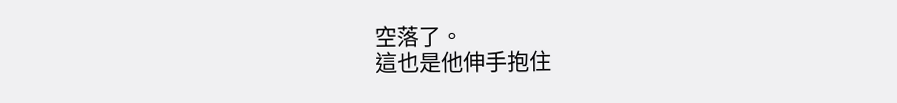空落了。
這也是他伸手抱住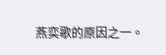燕奕歌的原因之一。